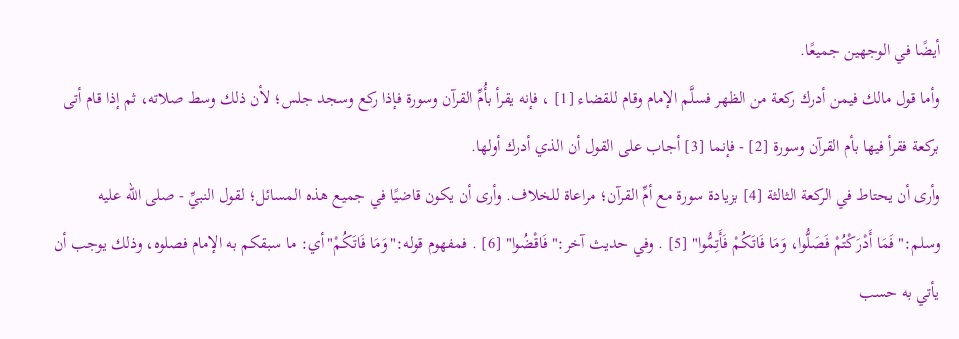أيضًا في الوجهين جميعًا.
وأما قول مالك فيمن أدرك ركعة من الظهر فسلَّم الإمام وقام للقضاء [1] ، فإنه يقرأ بأُمِّ القرآن وسورة فإذا ركع وسجد جلس؛ لأن ذلك وسط صلاته، ثم إذا قام أتى بركعة فقرأ فيها بأم القرآن وسورة [2] - فإنما [3] أجاب على القول أن الذي أدرك أولها.
وأرى أن يحتاط في الركعة الثالثة [4] بزيادة سورة مع أمِّ القرآن؛ مراعاة للخلاف. وأرى أن يكون قاضيًا في جميع هذه المسائل؛ لقول النبيِّ - صلى الله عليه وسلم:"فَمَا أَدْرَكْتُمْ فَصَلُّوا، وَمَا فَاتَكُمْ فَأَتِمُّوا" [5] . وفي حديث آخر:"فَاقْضُوا" [6] . فمفهوم قوله:"وَمَا فَاتَكُمْ"أي: ما سبقكم به الإمام فصلوه، وذلك يوجب أن يأتي به حسب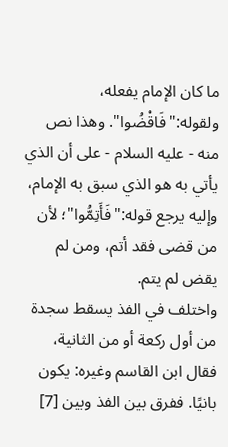ما كان الإمام يفعله، ولقوله:"فَاقْضُوا". وهذا نص منه - عليه السلام - على أن الذي يأتي به هو الذي سبق به الإمام، وإليه يرجع قوله:"فَأَتِمُّوا"؛ لأن من قضى فقد أتم، ومن لم يقض لم يتم.
واختلف في الفذ يسقط سجدة من أول ركعة أو من الثانية، فقال ابن القاسم وغيره: يكون بانيًا. ففرق بين الفذ وبين [7]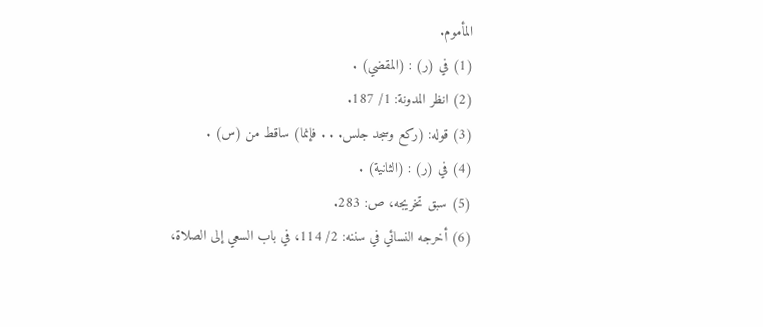المأموم.
(1) في (ر) : (المقضي) .
(2) انظر المدونة: 1/ 187.
(3) قوله: (ركع وسجد جلس. . . فإنما) ساقط من (س) .
(4) في (ر) : (الثانية) .
(5) سبق تخريجه، ص: 283.
(6) أخرجه النسائي في سننه: 2/ 114، في باب السعي إلى الصلاة،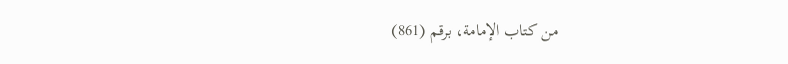من كتاب الإمامة، برقم (861)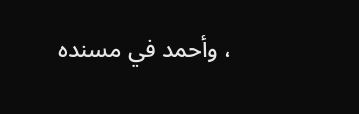، وأحمد في مسنده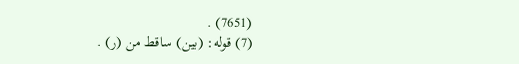(7651) .
(7) قوله: (بين) ساقط من (ر) .